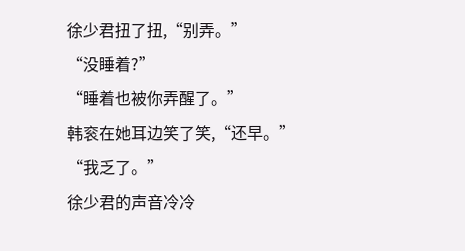徐少君扭了扭,“别弄。”
“没睡着?”
“睡着也被你弄醒了。”
韩衮在她耳边笑了笑,“还早。”
“我乏了。”
徐少君的声音冷冷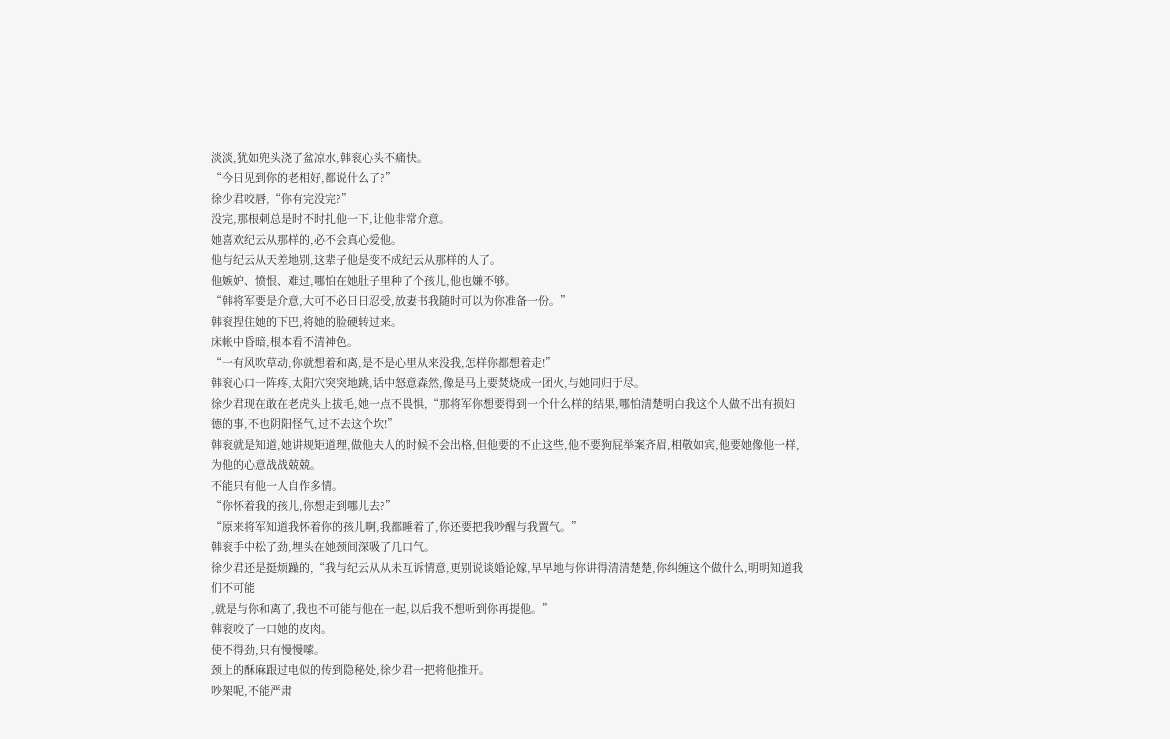淡淡,犹如兜头浇了盆凉水,韩衮心头不痛快。
“今日见到你的老相好,都说什么了?”
徐少君咬唇,“你有完没完?”
没完,那根刺总是时不时扎他一下,让他非常介意。
她喜欢纪云从那样的,必不会真心爱他。
他与纪云从天差地别,这辈子他是变不成纪云从那样的人了。
他嫉妒、愤恨、难过,哪怕在她肚子里种了个孩儿,他也嫌不够。
“韩将军要是介意,大可不必日日忍受,放妻书我随时可以为你准备一份。”
韩衮捏住她的下巴,将她的脸硬转过来。
床帐中昏暗,根本看不清神色。
“一有风吹草动,你就想着和离,是不是心里从来没我,怎样你都想着走!”
韩衮心口一阵疼,太阳穴突突地跳,话中怒意森然,像是马上要焚烧成一团火,与她同归于尽。
徐少君现在敢在老虎头上拔毛,她一点不畏惧,“那将军你想要得到一个什么样的结果,哪怕清楚明白我这个人做不出有损妇德的事,不也阴阳怪气,过不去这个坎!”
韩衮就是知道,她讲规矩道理,做他夫人的时候不会出格,但他要的不止这些,他不要狗屁举案齐眉,相敬如宾,他要她像他一样,为他的心意战战兢兢。
不能只有他一人自作多情。
“你怀着我的孩儿,你想走到哪儿去?”
“原来将军知道我怀着你的孩儿啊,我都睡着了,你还要把我吵醒与我置气。”
韩衮手中松了劲,埋头在她颈间深吸了几口气。
徐少君还是挺烦躁的,“我与纪云从从未互诉情意,更别说谈婚论嫁,早早地与你讲得清清楚楚,你纠缠这个做什么,明明知道我们不可能
,就是与你和离了,我也不可能与他在一起,以后我不想听到你再提他。”
韩衮咬了一口她的皮肉。
使不得劲,只有慢慢嗦。
颈上的酥麻跟过电似的传到隐秘处,徐少君一把将他推开。
吵架呢,不能严肃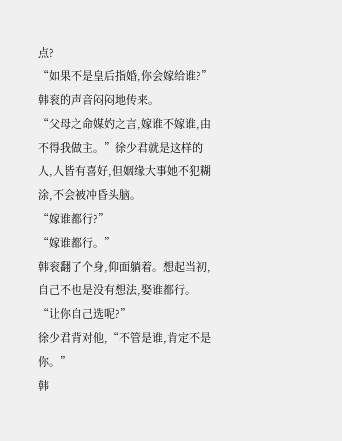点?
“如果不是皇后指婚,你会嫁给谁?”韩衮的声音闷闷地传来。
“父母之命媒妁之言,嫁谁不嫁谁,由不得我做主。”徐少君就是这样的人,人皆有喜好,但姻缘大事她不犯糊涂,不会被冲昏头脑。
“嫁谁都行?”
“嫁谁都行。”
韩衮翻了个身,仰面躺着。想起当初,自己不也是没有想法,娶谁都行。
“让你自己选呢?”
徐少君背对他,“不管是谁,肯定不是你。”
韩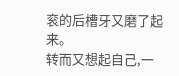衮的后槽牙又磨了起来。
转而又想起自己,一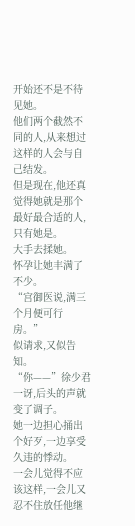开始还不是不待见她。
他们两个截然不同的人,从来想过这样的人会与自己结发。
但是现在,他还真觉得她就是那个最好最合适的人,只有她是。
大手去揉她。
怀孕让她丰满了不少。
“宫御医说,满三个月便可行房。”
似请求,又似告知。
“你——”徐少君一讶,后头的声就变了调子。
她一边担心捅出个好歹,一边享受久违的悸动。
一会儿觉得不应该这样,一会儿又忍不住放任他继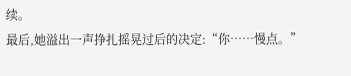续。
最后,她溢出一声挣扎摇晃过后的决定:“你……慢点。”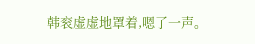韩衮虚虚地罩着,嗯了一声。